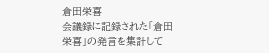倉田栄喜
会議録に記録された「倉田栄喜」の発言を集計して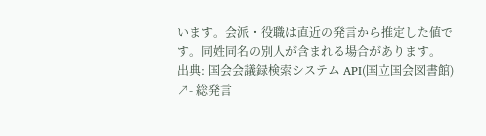います。会派・役職は直近の発言から推定した値です。同姓同名の別人が含まれる場合があります。
出典: 国会会議録検索システム API(国立国会図書館) ↗- 総発言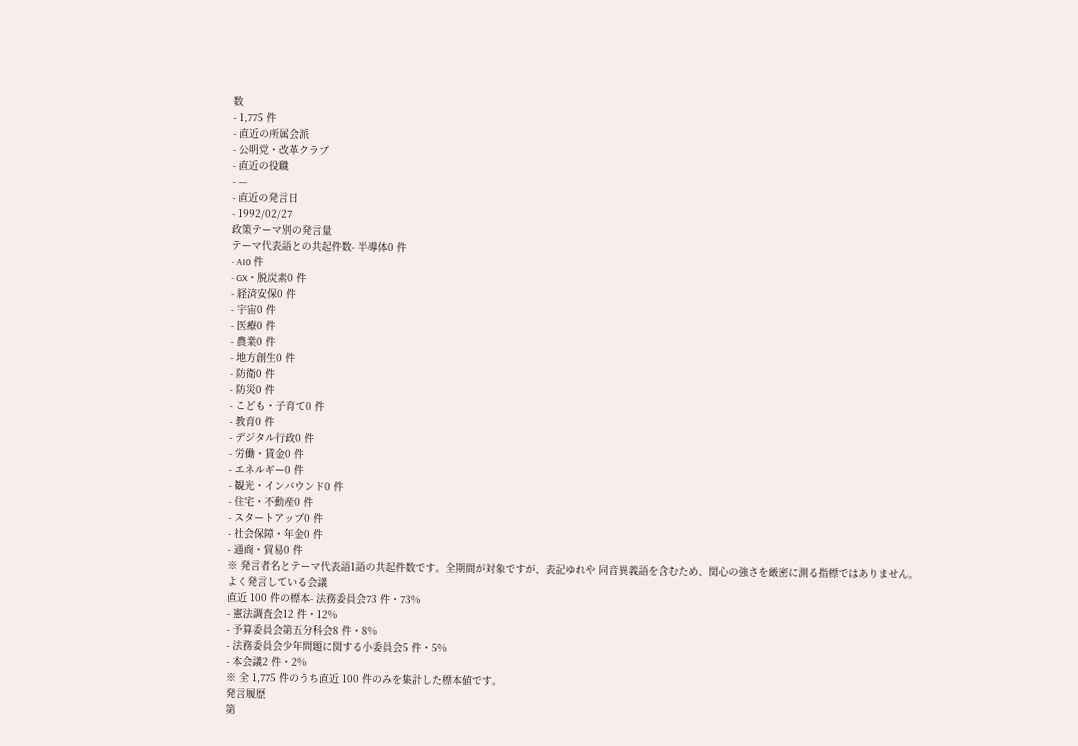数
- 1,775 件
- 直近の所属会派
- 公明党・改革クラブ
- 直近の役職
- —
- 直近の発言日
- 1992/02/27
政策テーマ別の発言量
テーマ代表語との共起件数- 半導体0 件
- AI0 件
- GX・脱炭素0 件
- 経済安保0 件
- 宇宙0 件
- 医療0 件
- 農業0 件
- 地方創生0 件
- 防衛0 件
- 防災0 件
- こども・子育て0 件
- 教育0 件
- デジタル行政0 件
- 労働・賃金0 件
- エネルギー0 件
- 観光・インバウンド0 件
- 住宅・不動産0 件
- スタートアップ0 件
- 社会保障・年金0 件
- 通商・貿易0 件
※ 発言者名とテーマ代表語1語の共起件数です。全期間が対象ですが、表記ゆれや 同音異義語を含むため、関心の強さを厳密に測る指標ではありません。
よく発言している会議
直近 100 件の標本- 法務委員会73 件・73%
- 憲法調査会12 件・12%
- 予算委員会第五分科会8 件・8%
- 法務委員会少年問題に関する小委員会5 件・5%
- 本会議2 件・2%
※ 全 1,775 件のうち直近 100 件のみを集計した標本値です。
発言履歴
第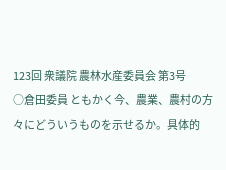123回 衆議院 農林水産委員会 第3号
○倉田委員 ともかく今、農業、農村の方々にどういうものを示せるか。具体的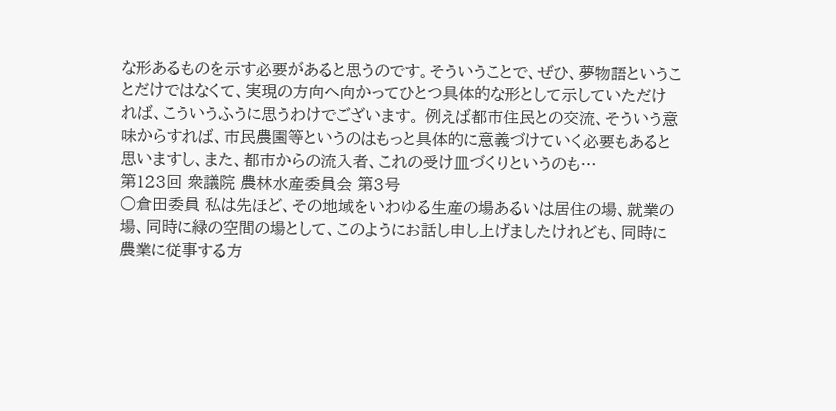な形あるものを示す必要があると思うのです。そういうことで、ぜひ、夢物語ということだけではなくて、実現の方向へ向かってひとつ具体的な形として示していただければ、こういうふうに思うわけでございます。 例えば都市住民との交流、そういう意味からすれば、市民農園等というのはもっと具体的に意義づけていく必要もあると思いますし、また、都市からの流入者、これの受け皿づくりというのも…
第123回 衆議院 農林水産委員会 第3号
○倉田委員 私は先ほど、その地域をいわゆる生産の場あるいは居住の場、就業の場、同時に緑の空間の場として、このようにお話し申し上げましたけれども、同時に農業に従事する方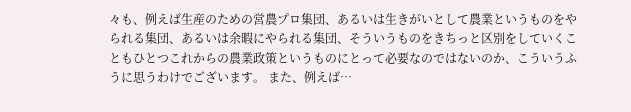々も、例えば生産のための営農プロ集団、あるいは生きがいとして農業というものをやられる集団、あるいは余暇にやられる集団、そういうものをきちっと区別をしていくこともひとつこれからの農業政策というものにとって必要なのではないのか、こういうふうに思うわけでございます。 また、例えば…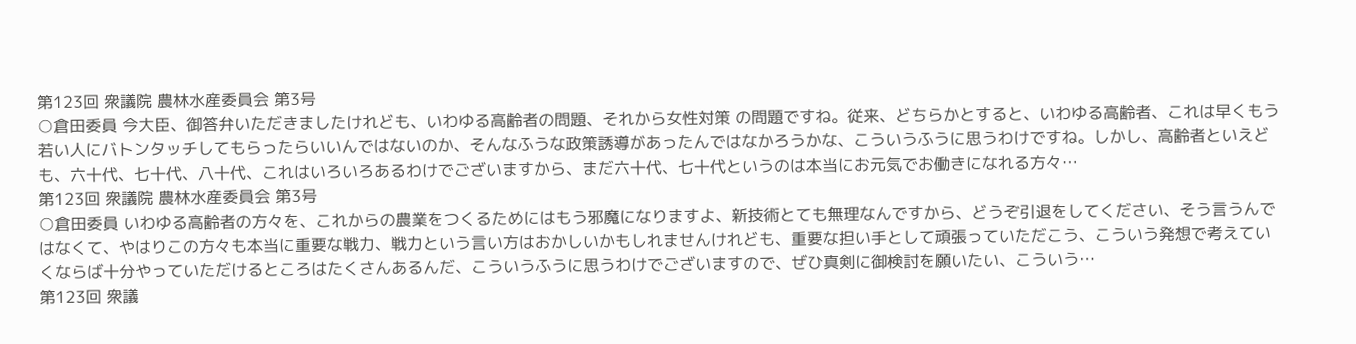第123回 衆議院 農林水産委員会 第3号
○倉田委員 今大臣、御答弁いただきましたけれども、いわゆる高齢者の問題、それから女性対策 の問題ですね。従来、どちらかとすると、いわゆる高齢者、これは早くもう若い人にバトンタッチしてもらったらいいんではないのか、そんなふうな政策誘導があったんではなかろうかな、こういうふうに思うわけですね。しかし、高齢者といえども、六十代、七十代、八十代、これはいろいろあるわけでございますから、まだ六十代、七十代というのは本当にお元気でお働きになれる方々…
第123回 衆議院 農林水産委員会 第3号
○倉田委員 いわゆる高齢者の方々を、これからの農業をつくるためにはもう邪魔になりますよ、新技術とても無理なんですから、どうぞ引退をしてください、そう言うんではなくて、やはりこの方々も本当に重要な戦力、戦力という言い方はおかしいかもしれませんけれども、重要な担い手として頑張っていただこう、こういう発想で考えていくならば十分やっていただけるところはたくさんあるんだ、こういうふうに思うわけでございますので、ぜひ真剣に御検討を願いたい、こういう…
第123回 衆議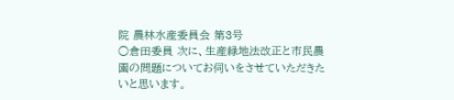院 農林水産委員会 第3号
○倉田委員 次に、生産緑地法改正と市民農園の問題についてお伺いをさせていただきたいと思います。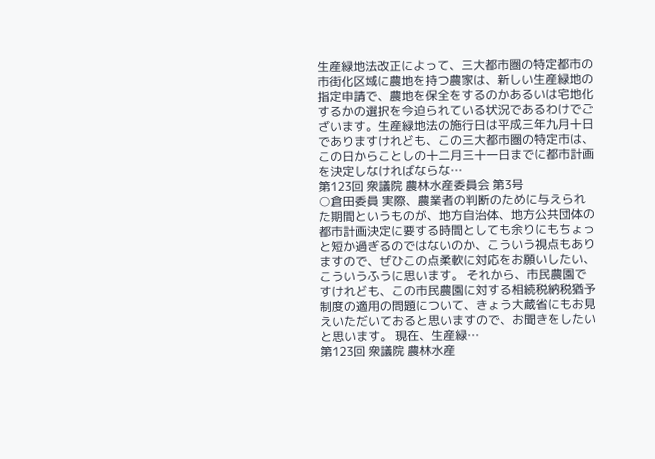生産緑地法改正によって、三大都市圏の特定都市の市街化区域に農地を持つ農家は、新しい生産緑地の指定申請で、農地を保全をするのかあるいは宅地化するかの選択を今迫られている状況であるわけでございます。生産緑地法の施行日は平成三年九月十日でありますけれども、この三大都市圏の特定市は、この日からことしの十二月三十一日までに都市計画を決定しなければならな…
第123回 衆議院 農林水産委員会 第3号
○倉田委員 実際、農業者の判断のために与えられた期間というものが、地方自治体、地方公共団体の都市計画決定に要する時間としても余りにもちょっと短か過ぎるのではないのか、こういう視点もありますので、ぜひこの点柔軟に対応をお願いしたい、こういうふうに思います。 それから、市民農園ですけれども、この市民農園に対する相続税納税猶予制度の適用の問題について、きょう大蔵省にもお見えいただいておると思いますので、お聞きをしたいと思います。 現在、生産緑…
第123回 衆議院 農林水産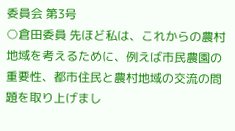委員会 第3号
○倉田委員 先ほど私は、これからの農村地域を考えるために、例えば市民農園の重要性、都市住民と農村地域の交流の問題を取り上げまし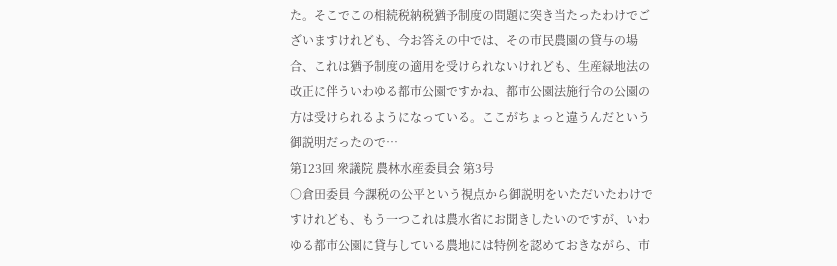た。そこでこの相続税納税猶予制度の問題に突き当たったわけでございますけれども、今お答えの中では、その市民農園の貸与の場合、これは猶予制度の適用を受けられないけれども、生産緑地法の改正に伴ういわゆる都市公園ですかね、都市公園法施行令の公園の方は受けられるようになっている。ここがちょっと違うんだという御説明だったので…
第123回 衆議院 農林水産委員会 第3号
○倉田委員 今課税の公平という視点から御説明をいただいたわけですけれども、もう一つこれは農水省にお聞きしたいのですが、いわゆる都市公園に貸与している農地には特例を認めておきながら、市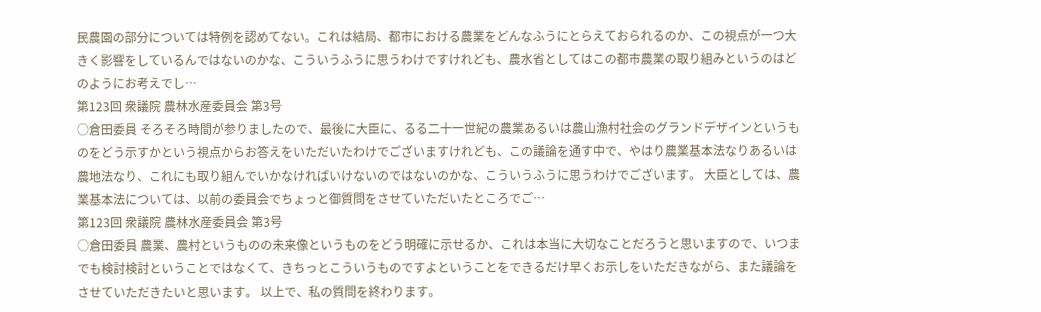民農園の部分については特例を認めてない。これは結局、都市における農業をどんなふうにとらえておられるのか、この視点が一つ大きく影響をしているんではないのかな、こういうふうに思うわけですけれども、農水省としてはこの都市農業の取り組みというのはどのようにお考えでし…
第123回 衆議院 農林水産委員会 第3号
○倉田委員 そろそろ時間が参りましたので、最後に大臣に、るる二十一世紀の農業あるいは農山漁村社会のグランドデザインというものをどう示すかという視点からお答えをいただいたわけでございますけれども、この議論を通す中で、やはり農業基本法なりあるいは農地法なり、これにも取り組んでいかなければいけないのではないのかな、こういうふうに思うわけでございます。 大臣としては、農業基本法については、以前の委員会でちょっと御質問をさせていただいたところでご…
第123回 衆議院 農林水産委員会 第3号
○倉田委員 農業、農村というものの未来像というものをどう明確に示せるか、これは本当に大切なことだろうと思いますので、いつまでも検討検討ということではなくて、きちっとこういうものですよということをできるだけ早くお示しをいただきながら、また議論をさせていただきたいと思います。 以上で、私の質問を終わります。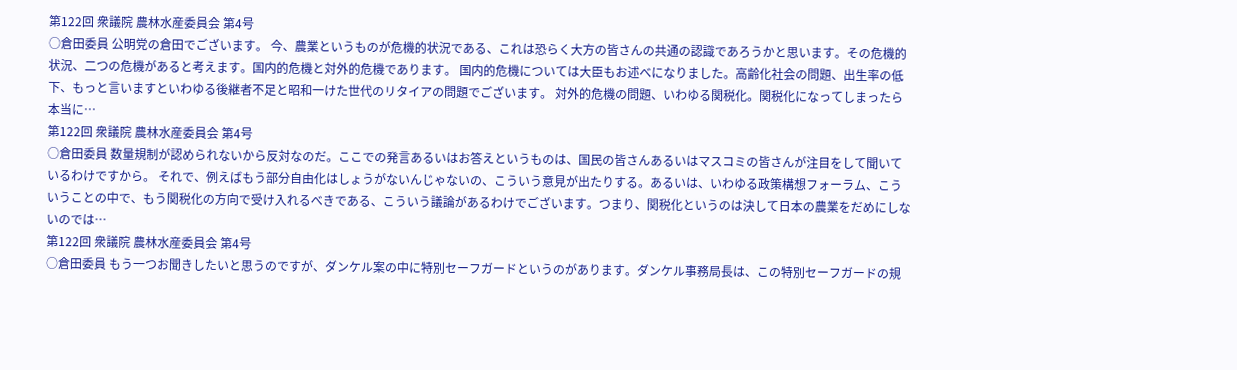第122回 衆議院 農林水産委員会 第4号
○倉田委員 公明党の倉田でございます。 今、農業というものが危機的状況である、これは恐らく大方の皆さんの共通の認識であろうかと思います。その危機的状況、二つの危機があると考えます。国内的危機と対外的危機であります。 国内的危機については大臣もお述べになりました。高齢化社会の問題、出生率の低下、もっと言いますといわゆる後継者不足と昭和一けた世代のリタイアの問題でございます。 対外的危機の問題、いわゆる関税化。関税化になってしまったら本当に…
第122回 衆議院 農林水産委員会 第4号
○倉田委員 数量規制が認められないから反対なのだ。ここでの発言あるいはお答えというものは、国民の皆さんあるいはマスコミの皆さんが注目をして聞いているわけですから。 それで、例えばもう部分自由化はしょうがないんじゃないの、こういう意見が出たりする。あるいは、いわゆる政策構想フォーラム、こういうことの中で、もう関税化の方向で受け入れるべきである、こういう議論があるわけでございます。つまり、関税化というのは決して日本の農業をだめにしないのでは…
第122回 衆議院 農林水産委員会 第4号
○倉田委員 もう一つお聞きしたいと思うのですが、ダンケル案の中に特別セーフガードというのがあります。ダンケル事務局長は、この特別セーフガードの規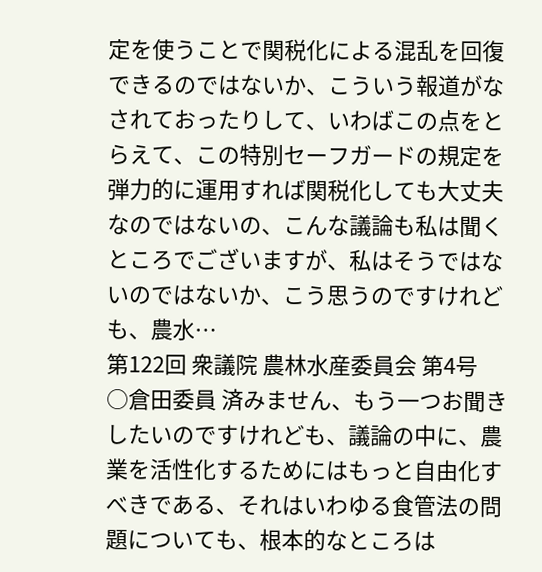定を使うことで関税化による混乱を回復できるのではないか、こういう報道がなされておったりして、いわばこの点をとらえて、この特別セーフガードの規定を弾力的に運用すれば関税化しても大丈夫なのではないの、こんな議論も私は聞くところでございますが、私はそうではないのではないか、こう思うのですけれども、農水…
第122回 衆議院 農林水産委員会 第4号
○倉田委員 済みません、もう一つお聞きしたいのですけれども、議論の中に、農業を活性化するためにはもっと自由化すべきである、それはいわゆる食管法の問題についても、根本的なところは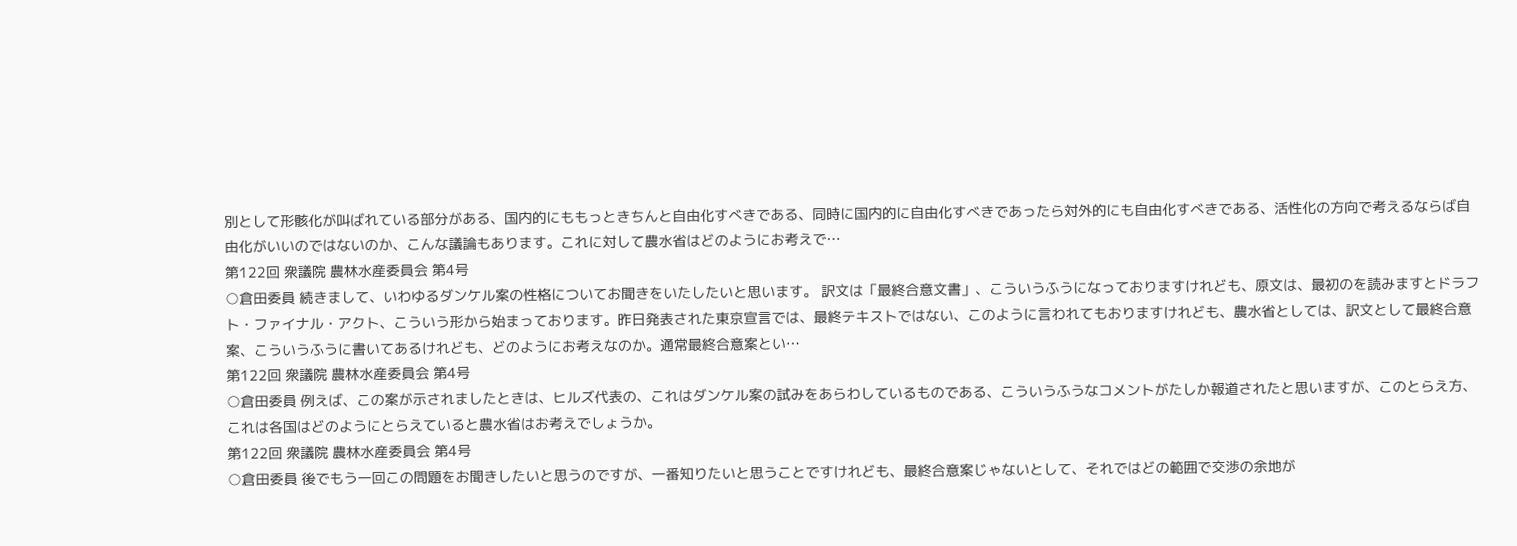別として形骸化が叫ばれている部分がある、国内的にももっときちんと自由化すべきである、同時に国内的に自由化すべきであったら対外的にも自由化すべきである、活性化の方向で考えるならば自由化がいいのではないのか、こんな議論もあります。これに対して農水省はどのようにお考えで…
第122回 衆議院 農林水産委員会 第4号
○倉田委員 続きまして、いわゆるダンケル案の性格についてお聞きをいたしたいと思います。 訳文は「最終合意文書」、こういうふうになっておりますけれども、原文は、最初のを読みますとドラフト・ファイナル・アクト、こういう形から始まっております。昨日発表された東京宣言では、最終テキストではない、このように言われてもおりますけれども、農水省としては、訳文として最終合意案、こういうふうに書いてあるけれども、どのようにお考えなのか。通常最終合意案とい…
第122回 衆議院 農林水産委員会 第4号
○倉田委員 例えば、この案が示されましたときは、ヒルズ代表の、これはダンケル案の試みをあらわしているものである、こういうふうなコメントがたしか報道されたと思いますが、このとらえ方、これは各国はどのようにとらえていると農水省はお考えでしょうか。
第122回 衆議院 農林水産委員会 第4号
○倉田委員 後でもう一回この問題をお聞きしたいと思うのですが、一番知りたいと思うことですけれども、最終合意案じゃないとして、それではどの範囲で交渉の余地が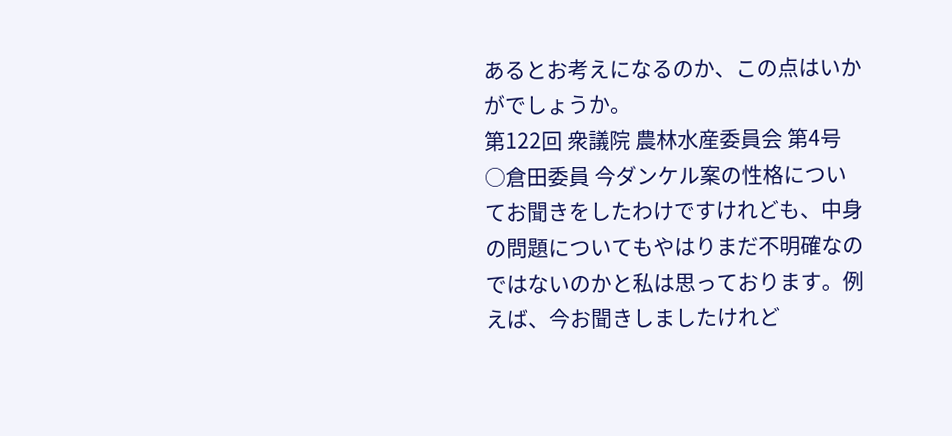あるとお考えになるのか、この点はいかがでしょうか。
第122回 衆議院 農林水産委員会 第4号
○倉田委員 今ダンケル案の性格についてお聞きをしたわけですけれども、中身の問題についてもやはりまだ不明確なのではないのかと私は思っております。例えば、今お聞きしましたけれど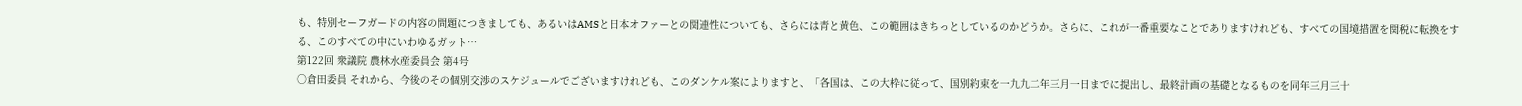も、特別セーフガードの内容の問題につきましても、あるいはAMSと日本オファーとの関連性についても、さらには青と黄色、この範囲はきちっとしているのかどうか。さらに、これが一番重要なことでありますけれども、すべての国境措置を関税に転換をする、このすべての中にいわゆるガット…
第122回 衆議院 農林水産委員会 第4号
○倉田委員 それから、今後のその個別交渉のスケジュールでございますけれども、このダンケル案によりますと、「各国は、この大枠に従って、国別約束を一九九二年三月一日までに提出し、最終計画の基礎となるものを同年三月三十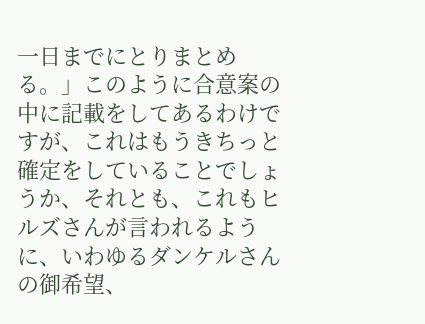一日までにとりまとめる。」このように合意案の中に記載をしてあるわけですが、これはもうきちっと確定をしていることでしょうか、それとも、これもヒルズさんが言われるように、いわゆるダンケルさんの御希望、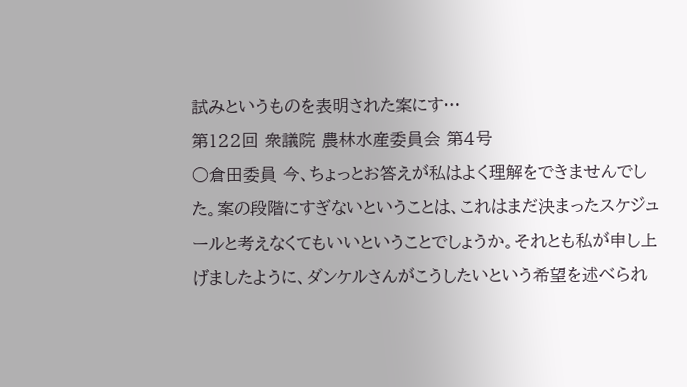試みというものを表明された案にす…
第122回 衆議院 農林水産委員会 第4号
○倉田委員 今、ちょっとお答えが私はよく理解をできませんでした。案の段階にすぎないということは、これはまだ決まったスケジュールと考えなくてもいいということでしょうか。それとも私が申し上げましたように、ダンケルさんがこうしたいという希望を述べられ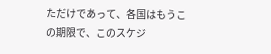ただけであって、各国はもうこの期限で、このスケジ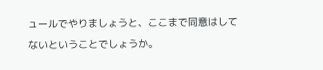ュールでやりましょうと、ここまで同意はしてないということでしょうか。